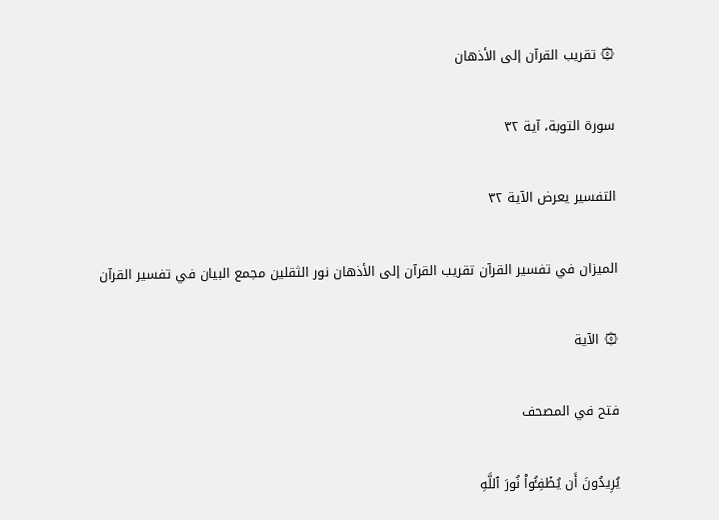۞ تقريب القرآن إلى الأذهان

سورة التوبة، آية ٣٢

التفسير يعرض الآية ٣٢

الميزان في تفسير القرآن تقريب القرآن إلى الأذهان نور الثقلين مجمع البيان في تفسير القرآن

۞ الآية

فتح في المصحف

يُرِيدُونَ أَن يُطۡفِـُٔواْ نُورَ ٱللَّهِ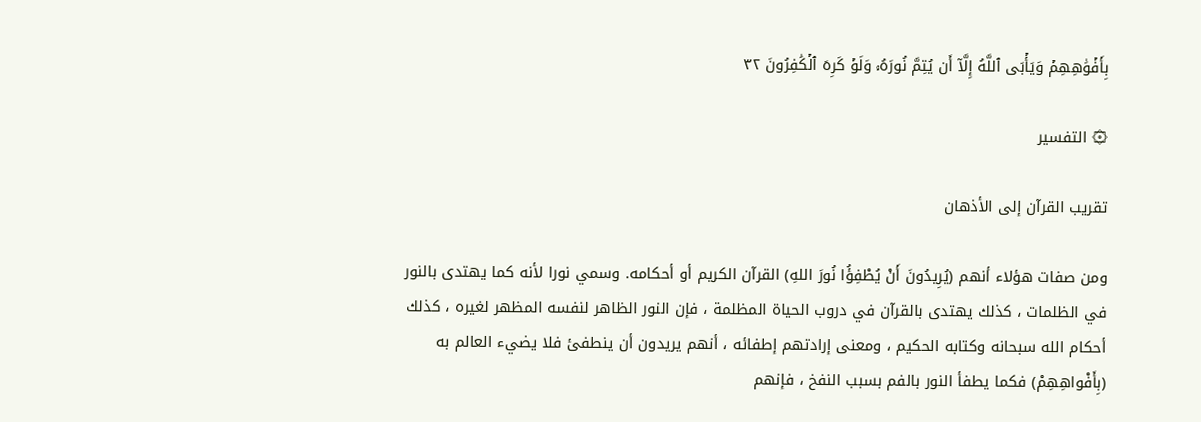بِأَفۡوَٰهِهِمۡ وَيَأۡبَى ٱللَّهُ إِلَّآ أَن يُتِمَّ نُورَهُۥ وَلَوۡ كَرِهَ ٱلۡكَٰفِرُونَ ٣٢

۞ التفسير

تقريب القرآن إلى الأذهان

ومن صفات هؤلاء أنهم (يُرِيدُونَ أَنْ يُطْفِؤُا نُورَ اللهِ) القرآن الكريم أو أحكامه. وسمي نورا لأنه كما يهتدى بالنور في الظلمات ، كذلك يهتدى بالقرآن في دروب الحياة المظلمة ، فإن النور الظاهر لنفسه المظهر لغيره ، كذلك أحكام الله سبحانه وكتابه الحكيم ، ومعنى إرادتهم إطفائه ، أنهم يريدون أن ينطفئ فلا يضيء العالم به (بِأَفْواهِهِمْ) فكما يطفأ النور بالفم بسبب النفخ ، فإنهم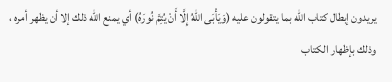يريدون إبطال كتاب الله بما يتقولون عليه (وَيَأْبَى اللهُ إِلَّا أَنْ يُتِمَّ نُورَهُ) أي يمنع الله ذلك إلا أن يظهر أمره ، وذلك بإظهار الكتاب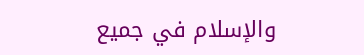والإسلام في جميع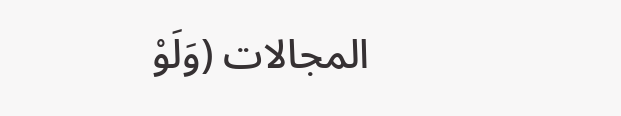المجالات (وَلَوْ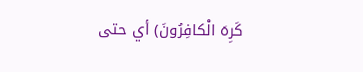كَرِهَ الْكافِرُونَ) أي حتى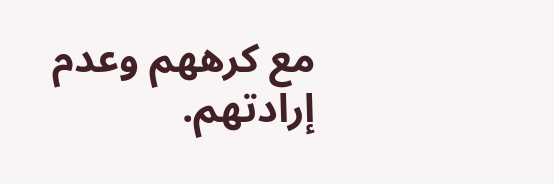مع كرههم وعدم إرادتهم.